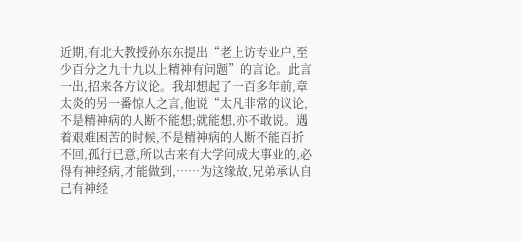近期,有北大教授孙东东提出“老上访专业户,至少百分之九十九以上精神有问题”的言论。此言一出,招来各方议论。我却想起了一百多年前,章太炎的另一番惊人之言,他说“太凡非常的议论,不是精神病的人断不能想;就能想,亦不敢说。遇着艰难困苦的时候,不是精神病的人断不能百折不回,孤行已意,所以古来有大学问成大事业的,必得有神经病,才能做到,……为这缘故,兄弟承认自己有神经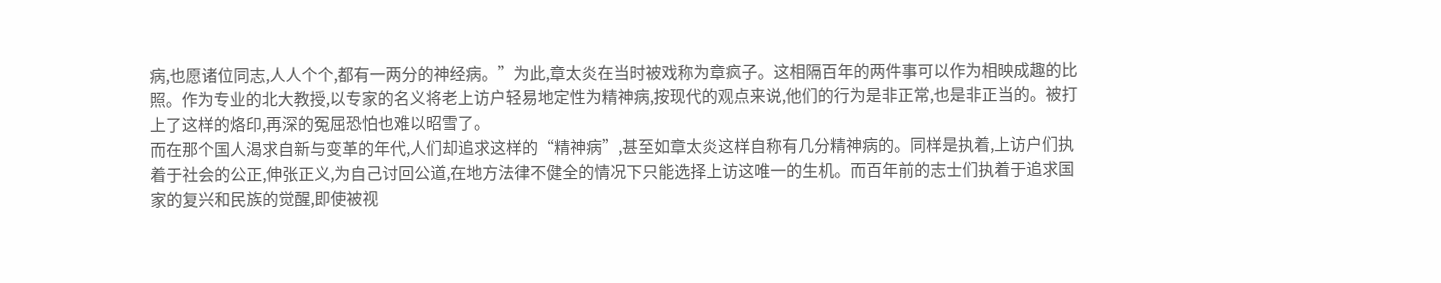病,也愿诸位同志,人人个个,都有一两分的神经病。”为此,章太炎在当时被戏称为章疯子。这相隔百年的两件事可以作为相映成趣的比照。作为专业的北大教授,以专家的名义将老上访户轻易地定性为精神病,按现代的观点来说,他们的行为是非正常,也是非正当的。被打上了这样的烙印,再深的冤屈恐怕也难以昭雪了。
而在那个国人渴求自新与变革的年代,人们却追求这样的“精神病”,甚至如章太炎这样自称有几分精神病的。同样是执着,上访户们执着于社会的公正,伸张正义,为自己讨回公道,在地方法律不健全的情况下只能选择上访这唯一的生机。而百年前的志士们执着于追求国家的复兴和民族的觉醒,即使被视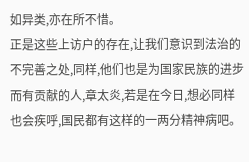如异类,亦在所不惜。
正是这些上访户的存在,让我们意识到法治的不完善之处,同样,他们也是为国家民族的进步而有贡献的人,章太炎,若是在今日,想必同样也会疾呼,国民都有这样的一两分精神病吧。